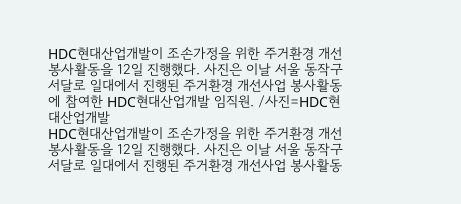HDC현대산업개발이 조손가정을 위한 주거환경 개선 봉사활동을 12일 진행했다. 사진은 이날 서울 동작구 서달로 일대에서 진행된 주거환경 개선사업 봉사활동에 참여한 HDC현대산업개발 임직원. /사진=HDC현대산업개발
HDC현대산업개발이 조손가정을 위한 주거환경 개선 봉사활동을 12일 진행했다. 사진은 이날 서울 동작구 서달로 일대에서 진행된 주거환경 개선사업 봉사활동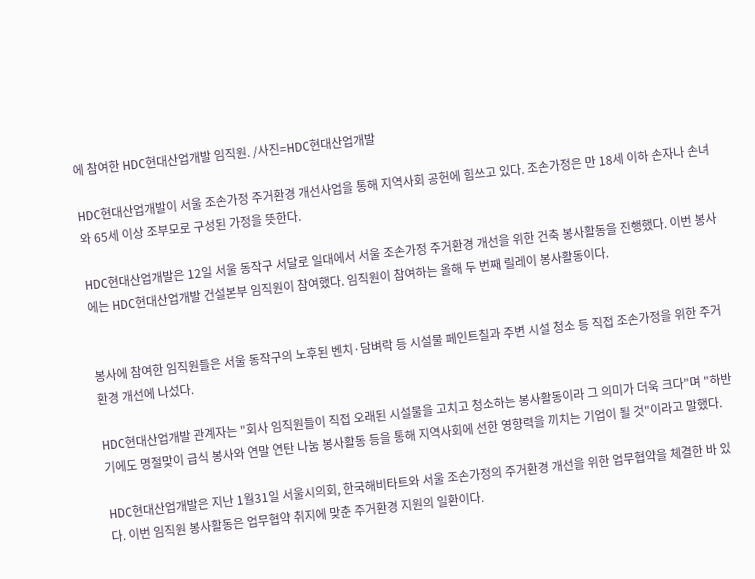에 참여한 HDC현대산업개발 임직원. /사진=HDC현대산업개발

HDC현대산업개발이 서울 조손가정 주거환경 개선사업을 통해 지역사회 공헌에 힘쓰고 있다. 조손가정은 만 18세 이하 손자나 손녀와 65세 이상 조부모로 구성된 가정을 뜻한다.

HDC현대산업개발은 12일 서울 동작구 서달로 일대에서 서울 조손가정 주거환경 개선을 위한 건축 봉사활동을 진행했다. 이번 봉사에는 HDC현대산업개발 건설본부 임직원이 참여했다. 임직원이 참여하는 올해 두 번째 릴레이 봉사활동이다.


봉사에 참여한 임직원들은 서울 동작구의 노후된 벤치·담벼락 등 시설물 페인트칠과 주변 시설 청소 등 직접 조손가정을 위한 주거환경 개선에 나섰다.

HDC현대산업개발 관계자는 "회사 임직원들이 직접 오래된 시설물을 고치고 청소하는 봉사활동이라 그 의미가 더욱 크다"며 "하반기에도 명절맞이 급식 봉사와 연말 연탄 나눔 봉사활동 등을 통해 지역사회에 선한 영향력을 끼치는 기업이 될 것"이라고 말했다.

HDC현대산업개발은 지난 1월31일 서울시의회, 한국해비타트와 서울 조손가정의 주거환경 개선을 위한 업무협약을 체결한 바 있다. 이번 임직원 봉사활동은 업무협약 취지에 맞춘 주거환경 지원의 일환이다.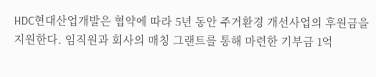HDC현대산업개발은 협약에 따라 5년 동안 주거환경 개선사업의 후원금을 지원한다. 임직원과 회사의 매칭 그랜트를 통해 마련한 기부금 1억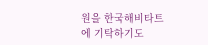원을 한국해비타트에 기탁하기도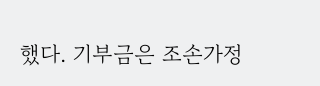했다. 기부금은 조손가정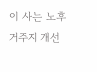이 사는 노후 거주지 개선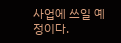사업에 쓰일 예정이다.